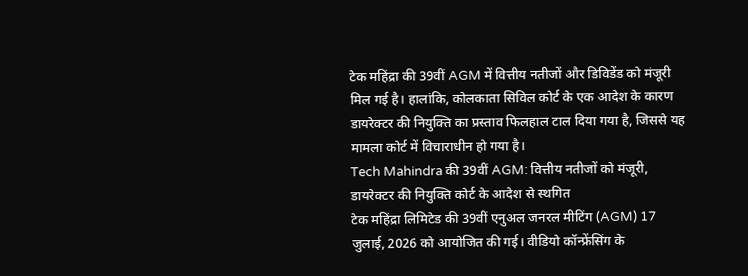टेक महिंद्रा की 39वीं AGM में वित्तीय नतीजों और डिविडेंड को मंजूरी मिल गई है। हालांकि, कोलकाता सिविल कोर्ट के एक आदेश के कारण डायरेक्टर की नियुक्ति का प्रस्ताव फिलहाल टाल दिया गया है, जिससे यह मामला कोर्ट में विचाराधीन हो गया है।
Tech Mahindra की 39वीं AGM: वित्तीय नतीजों को मंजूरी, डायरेक्टर की नियुक्ति कोर्ट के आदेश से स्थगित
टेक महिंद्रा लिमिटेड की 39वीं एनुअल जनरल मीटिंग (AGM) 17 जुलाई, 2026 को आयोजित की गई। वीडियो कॉन्फ्रेंसिंग के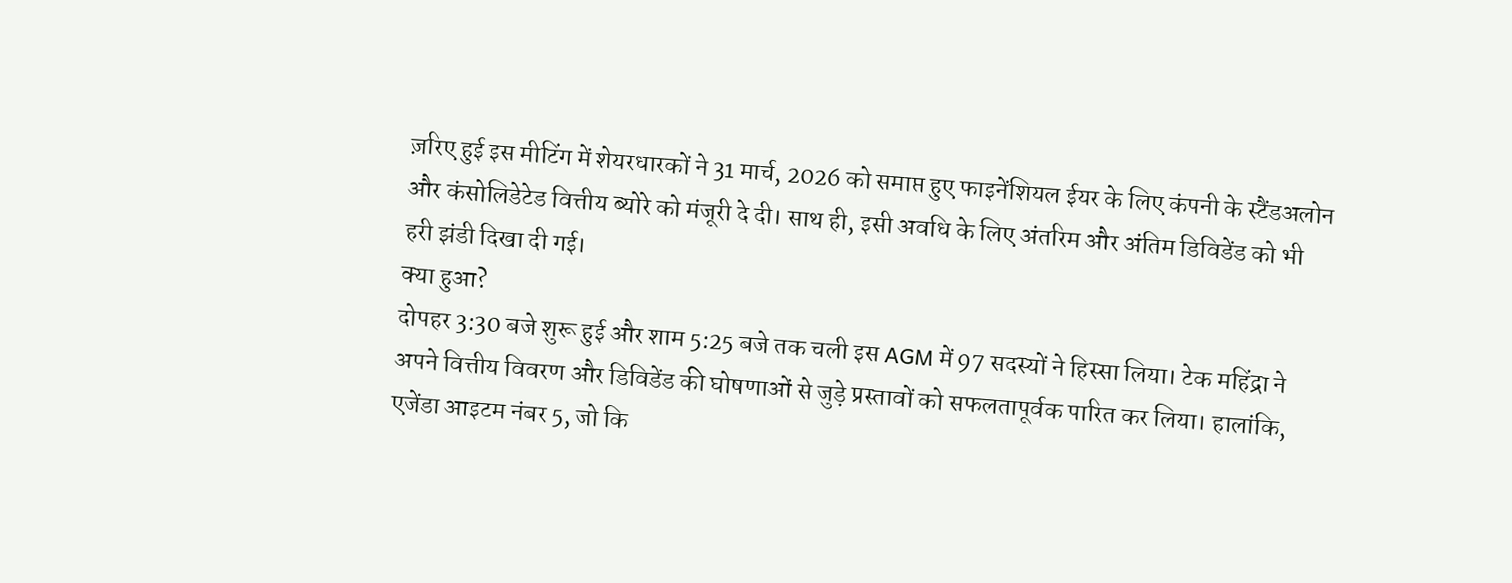ज़रिए हुई इस मीटिंग में शेयरधारकों ने 31 मार्च, 2026 को समाप्त हुए फाइनेंशियल ईयर के लिए कंपनी के स्टैंडअलोन और कंसोलिडेटेड वित्तीय ब्योरे को मंजूरी दे दी। साथ ही, इसी अवधि के लिए अंतरिम और अंतिम डिविडेंड को भी हरी झंडी दिखा दी गई।
क्या हुआ?
दोपहर 3:30 बजे शुरू हुई और शाम 5:25 बजे तक चली इस AGM में 97 सदस्यों ने हिस्सा लिया। टेक महिंद्रा ने अपने वित्तीय विवरण और डिविडेंड की घोषणाओं से जुड़े प्रस्तावों को सफलतापूर्वक पारित कर लिया। हालांकि, एजेंडा आइटम नंबर 5, जो कि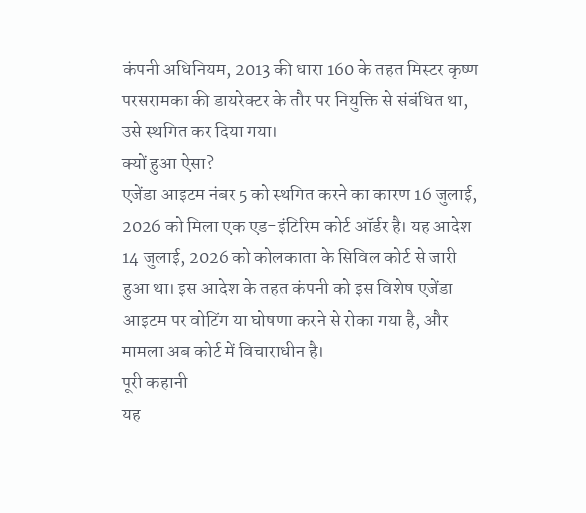कंपनी अधिनियम, 2013 की धारा 160 के तहत मिस्टर कृष्ण परसरामका की डायरेक्टर के तौर पर नियुक्ति से संबंधित था, उसे स्थगित कर दिया गया।
क्यों हुआ ऐसा?
एजेंडा आइटम नंबर 5 को स्थगित करने का कारण 16 जुलाई, 2026 को मिला एक एड-इंटिरिम कोर्ट ऑर्डर है। यह आदेश 14 जुलाई, 2026 को कोलकाता के सिविल कोर्ट से जारी हुआ था। इस आदेश के तहत कंपनी को इस विशेष एजेंडा आइटम पर वोटिंग या घोषणा करने से रोका गया है, और मामला अब कोर्ट में विचाराधीन है।
पूरी कहानी
यह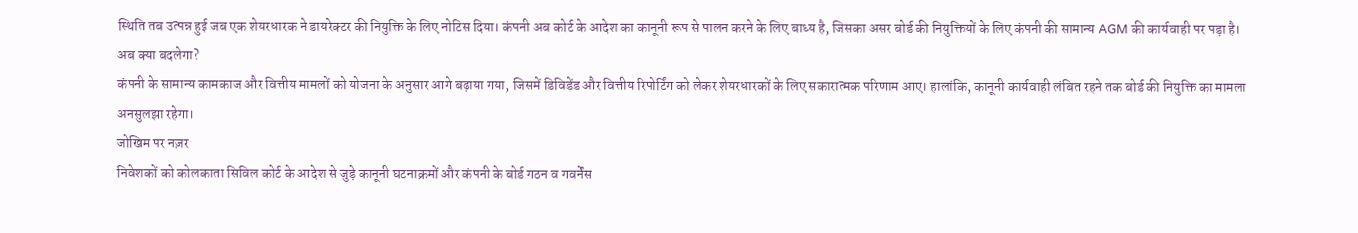स्थिति तब उत्पन्न हुई जब एक शेयरधारक ने डायरेक्टर की नियुक्ति के लिए नोटिस दिया। कंपनी अब कोर्ट के आदेश का कानूनी रूप से पालन करने के लिए बाध्य है, जिसका असर बोर्ड की नियुक्तियों के लिए कंपनी की सामान्य AGM की कार्यवाही पर पड़ा है।
अब क्या बदलेगा?
कंपनी के सामान्य कामकाज और वित्तीय मामलों को योजना के अनुसार आगे बढ़ाया गया, जिसमें डिविडेंड और वित्तीय रिपोर्टिंग को लेकर शेयरधारकों के लिए सकारात्मक परिणाम आए। हालांकि, कानूनी कार्यवाही लंबित रहने तक बोर्ड की नियुक्ति का मामला अनसुलझा रहेगा।
जोखिम पर नज़र
निवेशकों को कोलकाता सिविल कोर्ट के आदेश से जुड़े कानूनी घटनाक्रमों और कंपनी के बोर्ड गठन व गवर्नेंस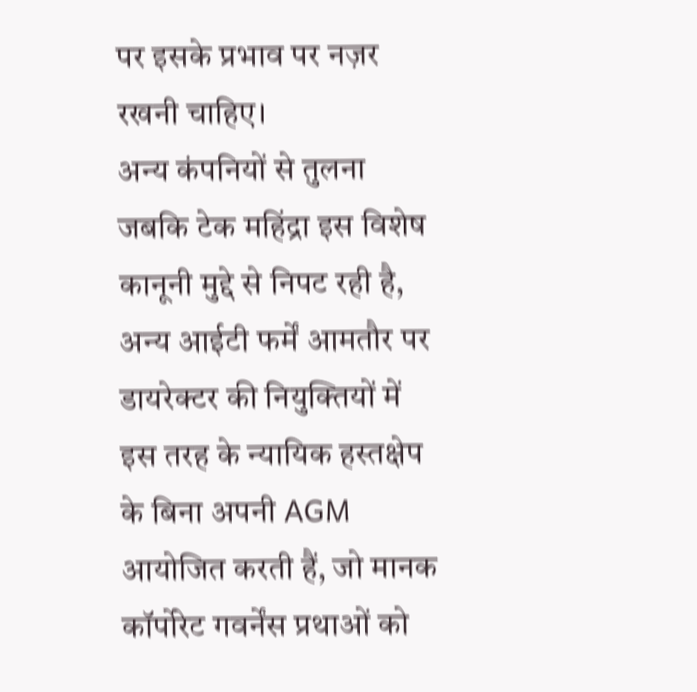पर इसके प्रभाव पर नज़र रखनी चाहिए।
अन्य कंपनियों से तुलना
जबकि टेक महिंद्रा इस विशेष कानूनी मुद्दे से निपट रही है, अन्य आईटी फर्में आमतौर पर डायरेक्टर की नियुक्तियों में इस तरह के न्यायिक हस्तक्षेप के बिना अपनी AGM आयोजित करती हैं, जो मानक कॉर्पोरेट गवर्नेंस प्रथाओं को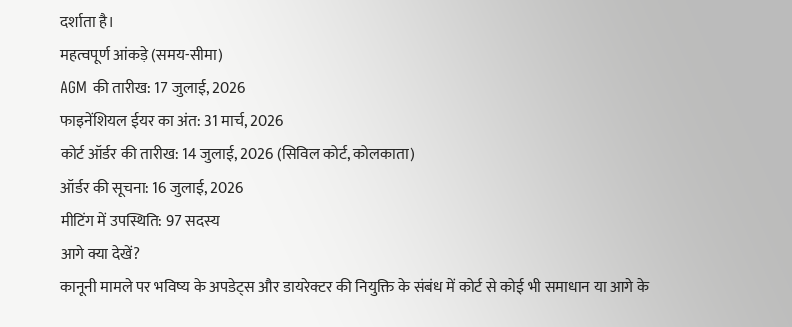दर्शाता है।
महत्वपूर्ण आंकड़े (समय-सीमा)
AGM की तारीख: 17 जुलाई, 2026
फाइनेंशियल ईयर का अंत: 31 मार्च, 2026
कोर्ट ऑर्डर की तारीख: 14 जुलाई, 2026 (सिविल कोर्ट, कोलकाता)
ऑर्डर की सूचना: 16 जुलाई, 2026
मीटिंग में उपस्थिति: 97 सदस्य
आगे क्या देखें?
कानूनी मामले पर भविष्य के अपडेट्स और डायरेक्टर की नियुक्ति के संबंध में कोर्ट से कोई भी समाधान या आगे के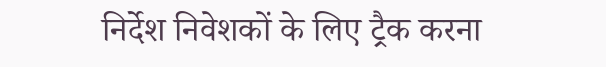निर्देश निवेशकों के लिए ट्रैक करना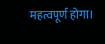महत्वपूर्ण होगा।